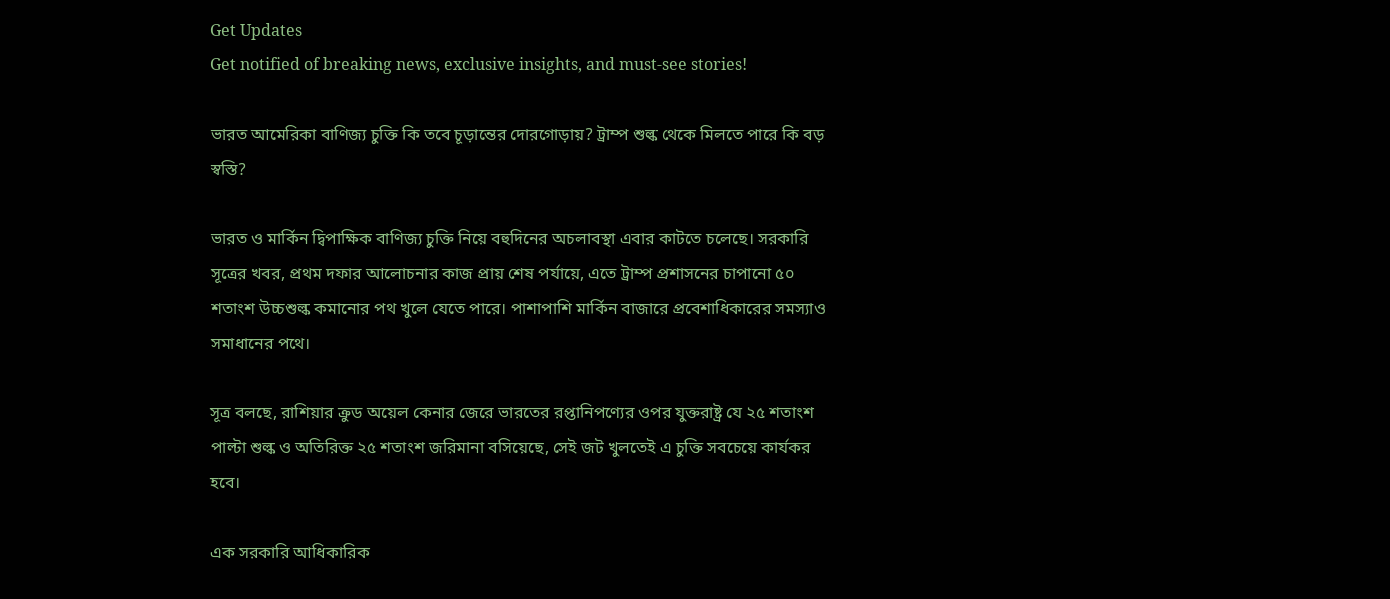Get Updates
Get notified of breaking news, exclusive insights, and must-see stories!

ভারত আমেরিকা বাণিজ্য চুক্তি কি তবে চূড়ান্তের দোরগোড়ায়? ট্রাম্প শুল্ক থেকে মিলতে পারে কি বড় স্বস্তি?

ভারত ও মার্কিন দ্বিপাক্ষিক বাণিজ্য চুক্তি নিয়ে বহুদিনের অচলাবস্থা এবার কাটতে চলেছে। সরকারি সূত্রের খবর, প্রথম দফার আলোচনার কাজ প্রায় শেষ পর্যায়ে, এতে ট্রাম্প প্রশাসনের চাপানো ৫০ শতাংশ উচ্চশুল্ক কমানোর পথ খুলে যেতে পারে। পাশাপাশি মার্কিন বাজারে প্রবেশাধিকারের সমস্যাও সমাধানের পথে।

সূত্র বলছে, রাশিয়ার ক্রুড অয়েল কেনার জেরে ভারতের রপ্তানিপণ্যের ওপর যুক্তরাষ্ট্র যে ২৫ শতাংশ পাল্টা শুল্ক ও অতিরিক্ত ২৫ শতাংশ জরিমানা বসিয়েছে, সেই জট খুলতেই এ চুক্তি সবচেয়ে কার্যকর হবে।

এক সরকারি আধিকারিক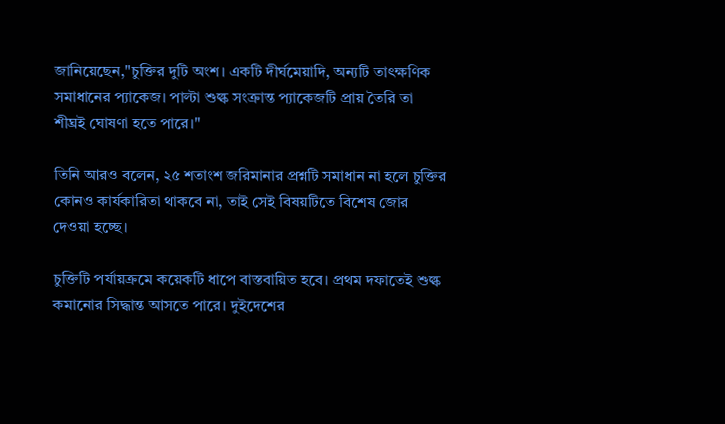জানিয়েছেন,"চুক্তির দুটি অংশ। একটি দীর্ঘমেয়াদি, অন্যটি তাৎক্ষণিক সমাধানের প্যাকেজ। পাল্টা শুল্ক সংক্রান্ত প্যাকেজটি প্রায় তৈরি তা শীঘ্রই ঘোষণা হতে পারে।"

তিনি আরও বলেন, ২৫ শতাংশ জরিমানার প্রশ্নটি সমাধান না হলে চুক্তির কোনও কার্যকারিতা থাকবে না, তাই সেই বিষয়টিতে বিশেষ জোর দেওয়া হচ্ছে।

চুক্তিটি পর্যায়ক্রমে কয়েকটি ধাপে বাস্তবায়িত হবে। প্রথম দফাতেই শুল্ক কমানোর সিদ্ধান্ত আসতে পারে। দুইদেশের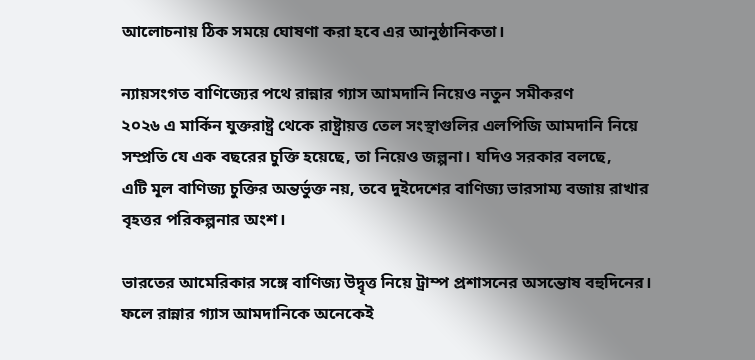আলোচনায় ঠিক সময়ে ঘোষণা করা হবে এর আনুষ্ঠানিকতা।

ন্যায়সংগত বাণিজ্যের পথে রান্নার গ্যাস আমদানি নিয়েও নতুন সমীকরণ
২০২৬ এ মার্কিন যুক্তরাষ্ট্র থেকে রাষ্ট্রায়ত্ত তেল সংস্থাগুলির এলপিজি আমদানি নিয়ে সম্প্রতি যে এক বছরের চুক্তি হয়েছে, তা নিয়েও জল্পনা। যদিও সরকার বলছে,
এটি মূল বাণিজ্য চুক্তির অন্তর্ভুক্ত নয়, তবে দুইদেশের বাণিজ্য ভারসাম্য বজায় রাখার বৃহত্তর পরিকল্পনার অংশ।

ভারতের আমেরিকার সঙ্গে বাণিজ্য উদ্বৃত্ত নিয়ে ট্রাম্প প্রশাসনের অসন্তোষ বহুদিনের। ফলে রান্নার গ্যাস আমদানিকে অনেকেই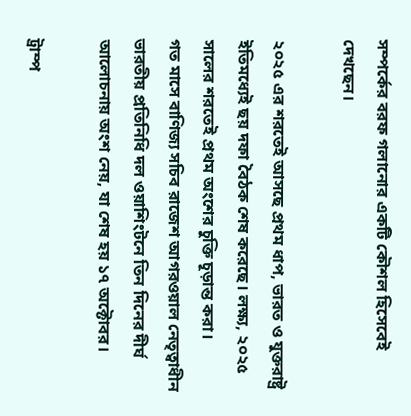সম্পর্কের বরফ গলানোর একটি কৌশল হিসেবেই দেখছেন।

২০২৫ এর শরতেই আসছে প্রথম ধাপ, ভারত ও যুক্তরাষ্ট্র ইতিমধ্যেই ছয় দফা বৈঠক শেষ করেছে। লক্ষ্য, ২০২৫ সালের শরতেই প্রথম অংশের চুক্তি চূড়ান্ত করা।
গত মাসে বাণিজ্য সচিব রাজেশ আগরওয়াল নেতৃত্বাধীন ভারতীয় প্রতিনিধি দল ওয়াশিংটনে তিন দিনের দীর্ঘ আলোচনায় অংশ নেয়, যা শেষ হয় ১৭ অক্টোবর।

ট্রাম্প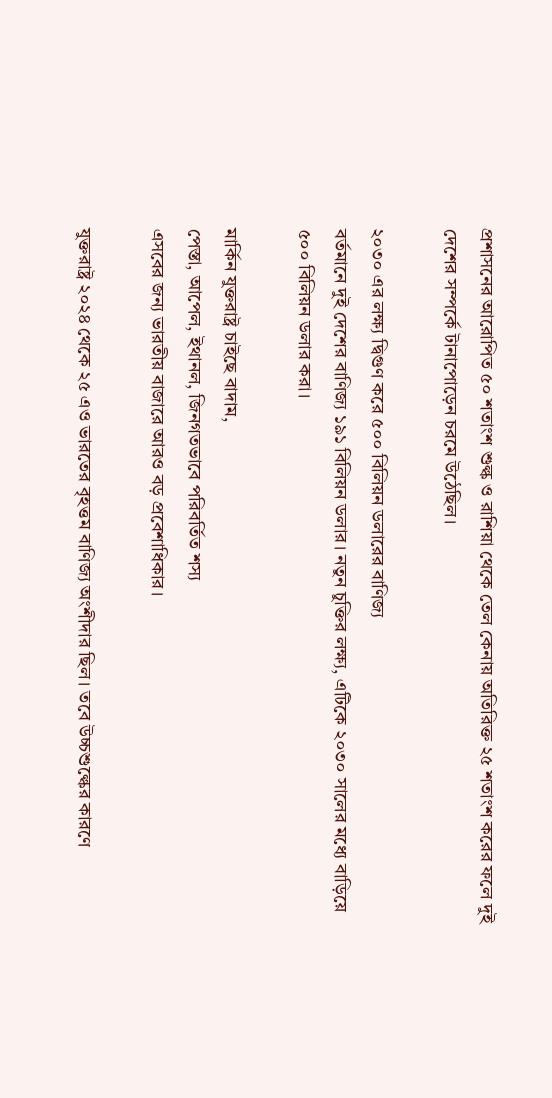প্রশাসনের আরোপিত ৫০ শতাংশ শুল্ক ও রাশিয়া থেকে তেল কেনায় অতিরিক্ত ২৫ শতাংশ করের ফলে দুই দেশের সম্পর্কে টানাপোড়েন চরমে উঠেছিল।

২০৩০ এর লক্ষ্য দ্বিগুণ করে ৫০০ বিলিয়ন ডলারের বাণিজ্য
বর্তমানে দুই দেশের বাণিজ্য ১৯১ বিলিয়ন ডলার। নতুন চুক্তির লক্ষ্য, এটিকে ২০৩০ সালের মধ্যে বাড়িয়ে ৫০০ বিলিয়ন ডলার করা।

মার্কিন যুক্তরাষ্ট্র চাইছে বাদাম,
পেস্তা, আপেল, ইথানল, জিনগতভাবে পরিবর্তিত শস্য
এসবের জন্য ভারতীয় বাজারে আরও বড় প্রবেশাধিকার।

যুক্তরাষ্ট্র ২০২৪ থেকে ২৫ এও ভারতের বৃহত্তম বাণিজ্য অংশীদার ছিল। তবে উচ্চশুল্কের কারণে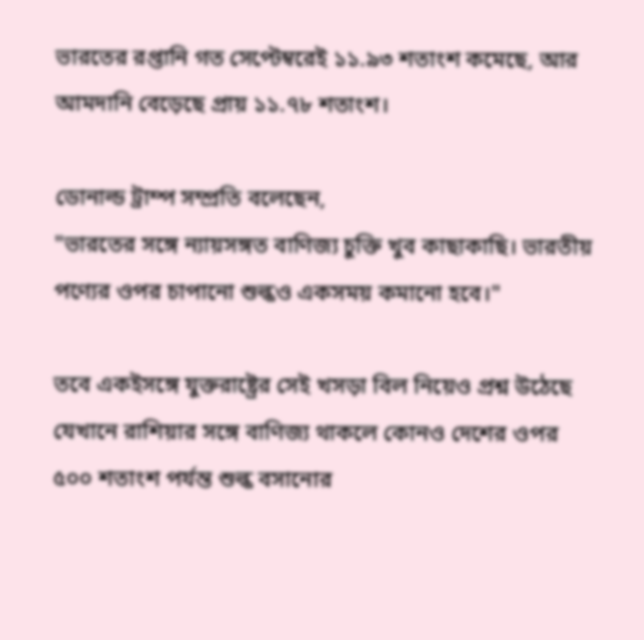ভারতের রপ্তানি গত সেপ্টেম্বরেই ১১.৯৩ শতাংশ কমেছে, আর আমদানি বেড়েছে প্রায় ১১.৭৮ শতাংশ।

ডোনাল্ড ট্রাম্প সম্প্রতি বলেছেন,
"ভারতের সঙ্গে ন্যায়সঙ্গত বাণিজ্য চুক্তি খুব কাছাকাছি। ভারতীয় পণ্যের ওপর চাপানো শুল্কও একসময় কমানো হবে।"

তবে একইসঙ্গে যুক্তরাষ্ট্রের সেই খসড়া বিল নিয়েও প্রশ্ন উঠেছে যেখানে রাশিয়ার সঙ্গে বাণিজ্য থাকলে কোনও দেশের ওপর ৫০০ শতাংশ পর্যন্ত শুল্ক বসানোর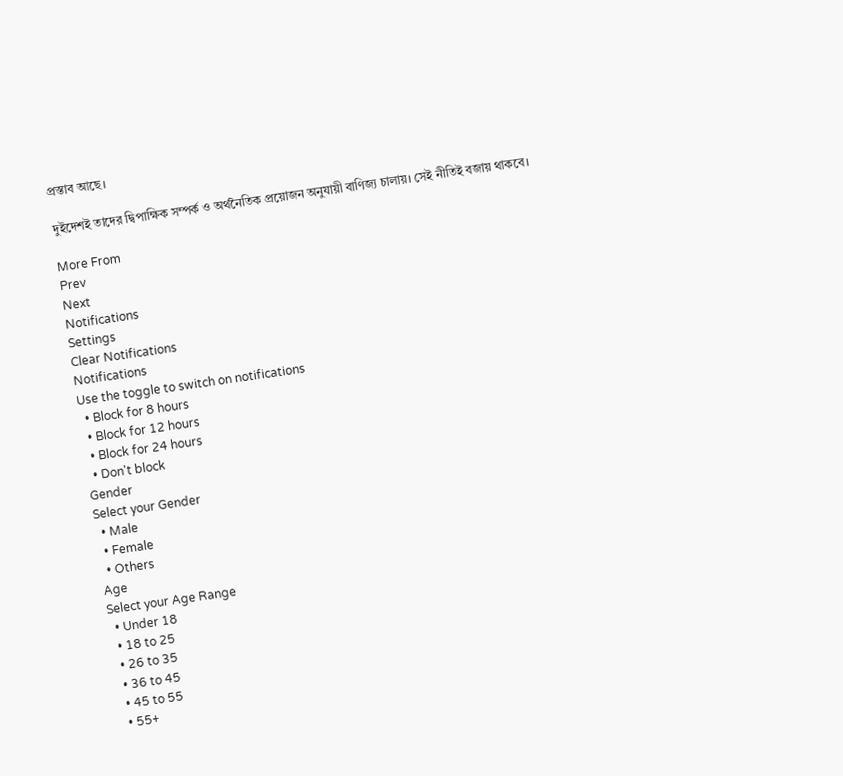প্রস্তাব আছে।

দুইদেশই তাদের দ্বিপাক্ষিক সম্পর্ক ও অর্থনৈতিক প্রয়োজন অনুযায়ী বাণিজ্য চালায়। সেই নীতিই বজায় থাকবে।

More From
Prev
Next
Notifications
Settings
Clear Notifications
Notifications
Use the toggle to switch on notifications
  • Block for 8 hours
  • Block for 12 hours
  • Block for 24 hours
  • Don't block
Gender
Select your Gender
  • Male
  • Female
  • Others
Age
Select your Age Range
  • Under 18
  • 18 to 25
  • 26 to 35
  • 36 to 45
  • 45 to 55
  • 55+